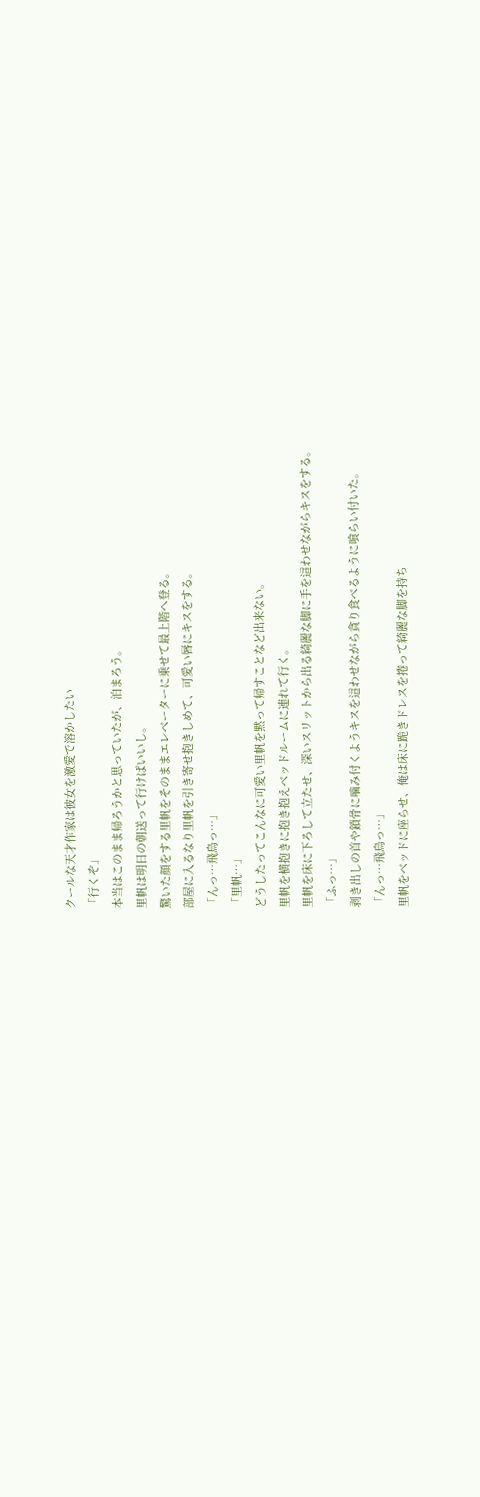クールな天才作家は彼女を激愛で溶かしたい
「行くぞ」
本当はこのまま帰ろうかと思っていたが、泊まろう。
里帆は明日の朝送って行けばいいし。
驚いた顔をする里帆をそのままエレベーターに乗せて最上階へ登る。
部屋に入るなり里帆を引き寄せ抱きしめて、可愛い唇にキスをする。
「んっ…飛鳥っ…」
「里帆…」
どうしたってこんなに可愛い里帆を黙って帰すことなど出来ない。
里帆を横抱きに抱き抱えベッドルームに連れて行く。
里帆を床に下ろして立たせ、深いスリットから出る綺麗な脚に手を這わせながらキスをする。
「ふっ…」
剥き出しの首や鎖骨に噛み付くようキスを這わせながら貪り食べるように喰らい付いた。
「んっ…飛鳥っ…」
里帆をベッドに座らせ、俺は床に跪きドレスを捲って綺麗な脚を持ち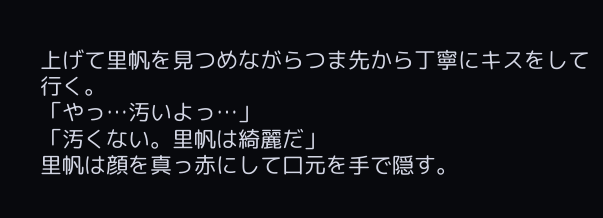上げて里帆を見つめながらつま先から丁寧にキスをして行く。
「やっ…汚いよっ…」
「汚くない。里帆は綺麗だ」
里帆は顔を真っ赤にして口元を手で隠す。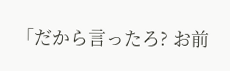「だから言ったろ? お前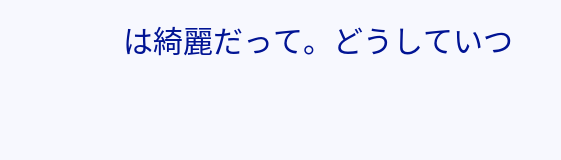は綺麗だって。どうしていつ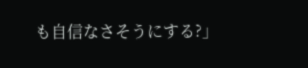も自信なさそうにする?」